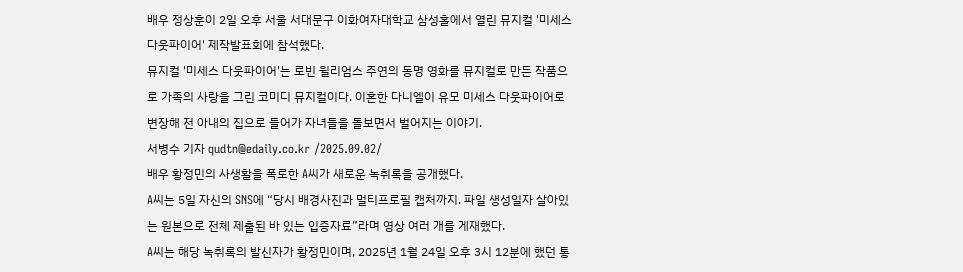배우 정상훈이 2일 오후 서울 서대문구 이화여자대학교 삼성홀에서 열린 뮤지컬 '미세스 다웃파이어' 제작발표회에 참석했다.
뮤지컬 '미세스 다웃파이어'는 로빈 윌리엄스 주연의 동명 영화를 뮤지컬로 만든 작품으로 가족의 사랑을 그린 코미디 뮤지컬이다. 이혼한 다니엘이 유모 미세스 다웃파이어로 변장해 전 아내의 집으로 들어가 자녀들을 돌보면서 벌어지는 이야기.
서병수 기자 qudtn@edaily.co.kr /2025.09.02/
배우 황정민의 사생활을 폭로한 A씨가 새로운 녹취록을 공개했다.
A씨는 5일 자신의 SNS에 “당시 배경사진과 멀티프로필 캡처까지. 파일 생성일자 살아있는 원본으로 전체 제출된 바 있는 입증자료”라며 영상 여러 개를 게재했다.
A씨는 해당 녹취록의 발신자가 황정민이며, 2025년 1월 24일 오후 3시 12분에 했던 통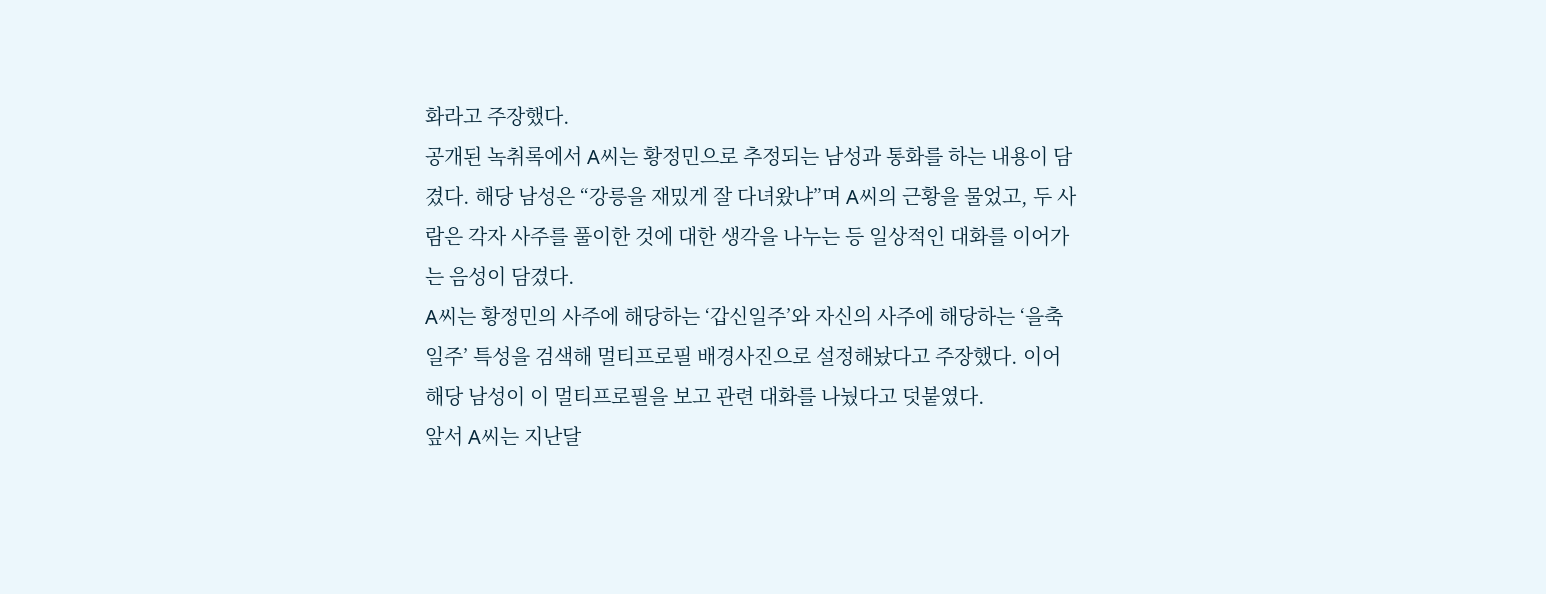화라고 주장했다.
공개된 녹취록에서 A씨는 황정민으로 추정되는 남성과 통화를 하는 내용이 담겼다. 해당 남성은 “강릉을 재밌게 잘 다녀왔냐”며 A씨의 근황을 물었고, 두 사람은 각자 사주를 풀이한 것에 대한 생각을 나누는 등 일상적인 대화를 이어가는 음성이 담겼다.
A씨는 황정민의 사주에 해당하는 ‘갑신일주’와 자신의 사주에 해당하는 ‘을축일주’ 특성을 검색해 멀티프로필 배경사진으로 설정해놨다고 주장했다. 이어 해당 남성이 이 멀티프로필을 보고 관련 대화를 나눴다고 덧붙였다.
앞서 A씨는 지난달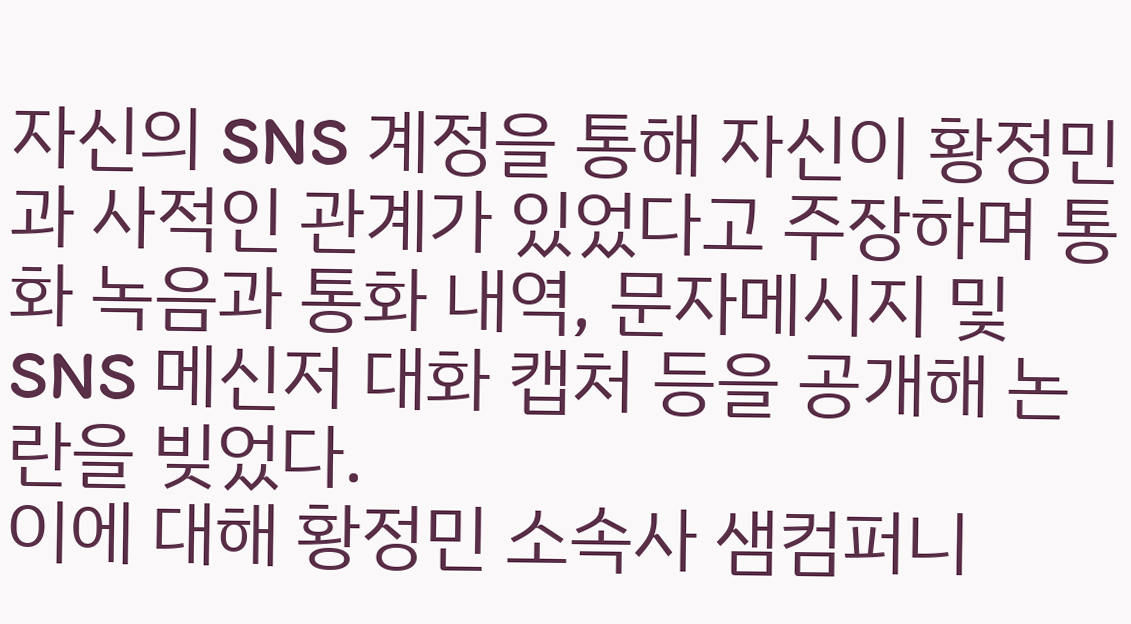자신의 SNS 계정을 통해 자신이 황정민과 사적인 관계가 있었다고 주장하며 통화 녹음과 통화 내역, 문자메시지 및 SNS 메신저 대화 캡처 등을 공개해 논란을 빚었다.
이에 대해 황정민 소속사 샘컴퍼니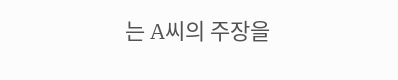는 A씨의 주장을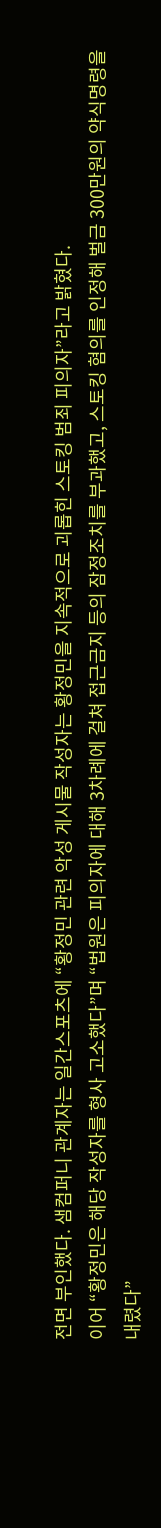전면 부인했다. 샘컴퍼니 관계자는 일간스포츠에 “황정민 관련 악성 게시물 작성자는 황정민을 지속적으로 괴롭힌 스토킹 범죄 피의자”라고 밝혔다.
이어 “황정민은 해당 작성자를 형사 고소했다”며 “법원은 피의자에 대해 3차례에 걸쳐 접근금지 등의 잠정조치를 부과했고, 스토킹 혐의를 인정해 벌금 300만원의 약식명령을 내렸다”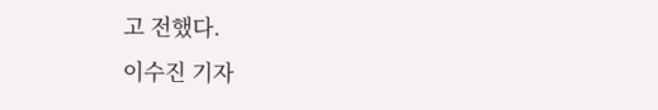고 전했다.
이수진 기자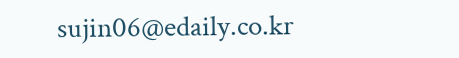sujin06@edaily.co.kr